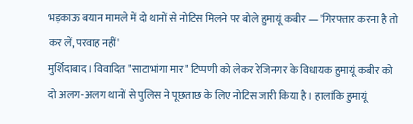भड़काऊ बयान मामले में दो थानों से नोटिस मिलने पर बोले हुमायूं कबीर — 'गिरफ्तार करना है तो कर लें, परवाह नहीं'
मुर्शिदाबाद। विवादित "साटाभांगा मार" टिप्पणी को लेकर रेजिनगर के विधायक हुमायूं कबीर को दो अलग-अलग थानों से पुलिस ने पूछताछ के लिए नोटिस जारी किया है। हालांकि हुमायूं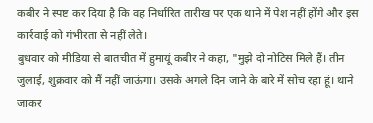कबीर ने स्पष्ट कर दिया है कि वह निर्धारित तारीख पर एक थाने में पेश नहीं होंगे और इस कार्रवाई को गंभीरता से नहीं लेते।
बुधवार को मीडिया से बातचीत में हुमायूं कबीर ने कहा, "मुझे दो नोटिस मिले हैं। तीन जुलाई, शुक्रवार को मैं नहीं जाऊंगा। उसके अगले दिन जाने के बारे में सोच रहा हूं। थाने जाकर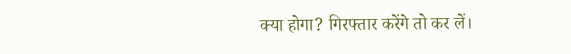क्या होगा? गिरफ्तार करेंगे तो कर लें।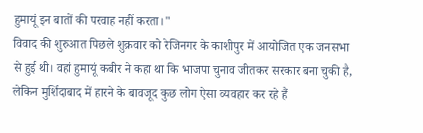हुमायूं इन बातों की परवाह नहीं करता।"
विवाद की शुरुआत पिछले शुक्रवार को रेजिनगर के काशीपुर में आयोजित एक जनसभा से हुई थी। वहां हुमायूं कबीर ने कहा था कि भाजपा चुनाव जीतकर सरकार बना चुकी है, लेकिन मुर्शिदाबाद में हारने के बावजूद कुछ लोग ऐसा व्यवहार कर रहे हैं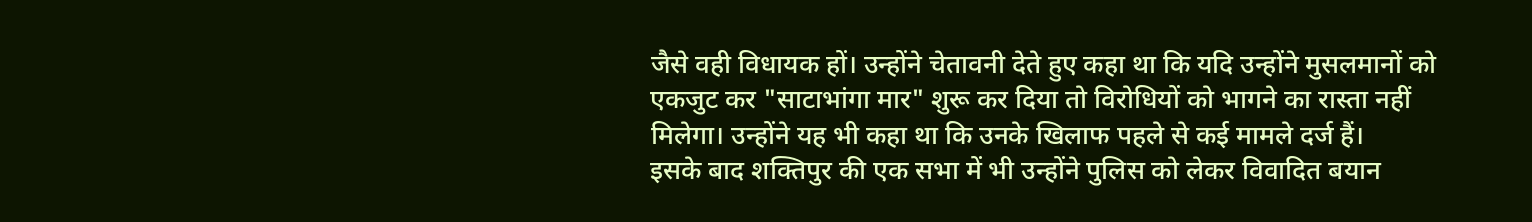जैसे वही विधायक हों। उन्होंने चेतावनी देते हुए कहा था कि यदि उन्होंने मुसलमानों को एकजुट कर "साटाभांगा मार" शुरू कर दिया तो विरोधियों को भागने का रास्ता नहीं मिलेगा। उन्होंने यह भी कहा था कि उनके खिलाफ पहले से कई मामले दर्ज हैं।
इसके बाद शक्तिपुर की एक सभा में भी उन्होंने पुलिस को लेकर विवादित बयान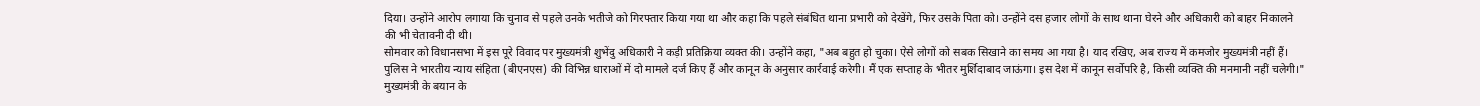दिया। उन्होंने आरोप लगाया कि चुनाव से पहले उनके भतीजे को गिरफ्तार किया गया था और कहा कि पहले संबंधित थाना प्रभारी को देखेंगे, फिर उसके पिता को। उन्होंने दस हजार लोगों के साथ थाना घेरने और अधिकारी को बाहर निकालने की भी चेतावनी दी थी।
सोमवार को विधानसभा में इस पूरे विवाद पर मुख्यमंत्री शुभेंदु अधिकारी ने कड़ी प्रतिक्रिया व्यक्त की। उन्होंने कहा, "अब बहुत हो चुका। ऐसे लोगों को सबक सिखाने का समय आ गया है। याद रखिए, अब राज्य में कमजोर मुख्यमंत्री नहीं हैं। पुलिस ने भारतीय न्याय संहिता (बीएनएस) की विभिन्न धाराओं में दो मामले दर्ज किए हैं और कानून के अनुसार कार्रवाई करेगी। मैं एक सप्ताह के भीतर मुर्शिदाबाद जाऊंगा। इस देश में कानून सर्वोपरि है, किसी व्यक्ति की मनमानी नहीं चलेगी।"
मुख्यमंत्री के बयान के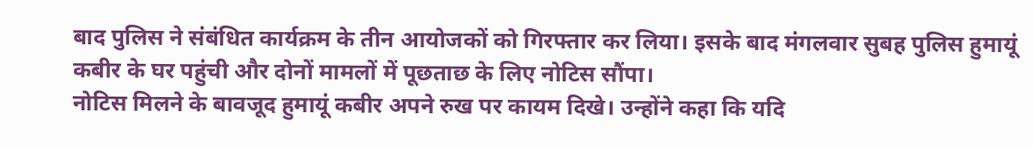बाद पुलिस ने संबंधित कार्यक्रम के तीन आयोजकों को गिरफ्तार कर लिया। इसके बाद मंगलवार सुबह पुलिस हुमायूं कबीर के घर पहुंची और दोनों मामलों में पूछताछ के लिए नोटिस सौंपा।
नोटिस मिलने के बावजूद हुमायूं कबीर अपने रुख पर कायम दिखे। उन्होंने कहा कि यदि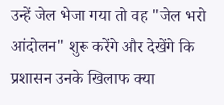उन्हें जेल भेजा गया तो वह "जेल भरो आंदोलन" शुरू करेंगे और देखेंगे कि प्रशासन उनके खिलाफ क्या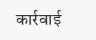कार्रवाई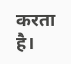करता है।